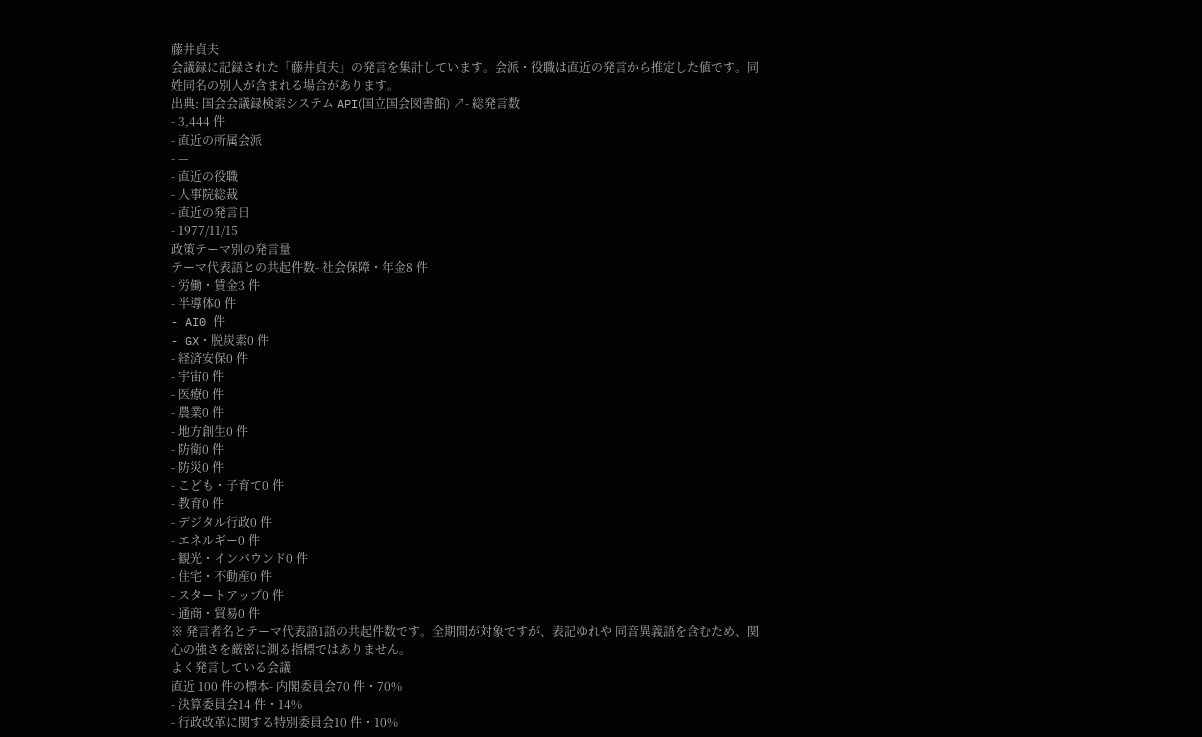藤井貞夫
会議録に記録された「藤井貞夫」の発言を集計しています。会派・役職は直近の発言から推定した値です。同姓同名の別人が含まれる場合があります。
出典: 国会会議録検索システム API(国立国会図書館) ↗- 総発言数
- 3,444 件
- 直近の所属会派
- —
- 直近の役職
- 人事院総裁
- 直近の発言日
- 1977/11/15
政策テーマ別の発言量
テーマ代表語との共起件数- 社会保障・年金8 件
- 労働・賃金3 件
- 半導体0 件
- AI0 件
- GX・脱炭素0 件
- 経済安保0 件
- 宇宙0 件
- 医療0 件
- 農業0 件
- 地方創生0 件
- 防衛0 件
- 防災0 件
- こども・子育て0 件
- 教育0 件
- デジタル行政0 件
- エネルギー0 件
- 観光・インバウンド0 件
- 住宅・不動産0 件
- スタートアップ0 件
- 通商・貿易0 件
※ 発言者名とテーマ代表語1語の共起件数です。全期間が対象ですが、表記ゆれや 同音異義語を含むため、関心の強さを厳密に測る指標ではありません。
よく発言している会議
直近 100 件の標本- 内閣委員会70 件・70%
- 決算委員会14 件・14%
- 行政改革に関する特別委員会10 件・10%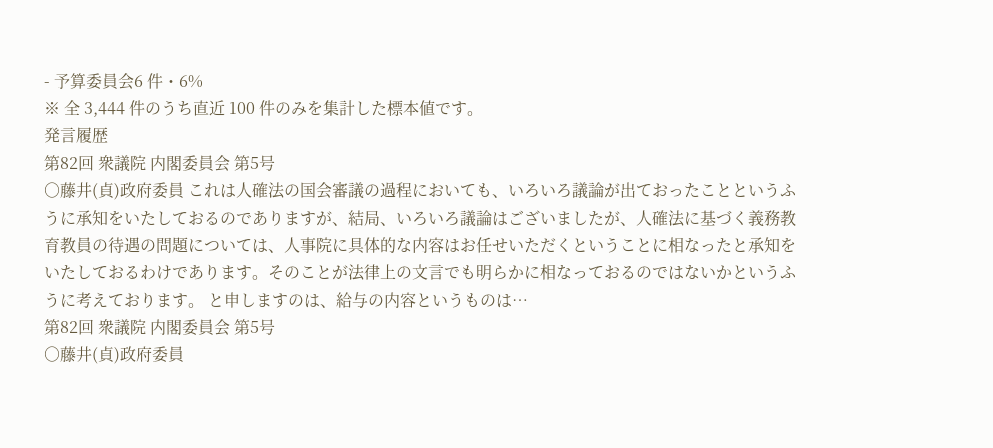- 予算委員会6 件・6%
※ 全 3,444 件のうち直近 100 件のみを集計した標本値です。
発言履歴
第82回 衆議院 内閣委員会 第5号
○藤井(貞)政府委員 これは人確法の国会審議の過程においても、いろいろ議論が出ておったことというふうに承知をいたしておるのでありますが、結局、いろいろ議論はございましたが、人確法に基づく義務教育教員の待遇の問題については、人事院に具体的な内容はお任せいただくということに相なったと承知をいたしておるわけであります。そのことが法律上の文言でも明らかに相なっておるのではないかというふうに考えております。 と申しますのは、給与の内容というものは…
第82回 衆議院 内閣委員会 第5号
○藤井(貞)政府委員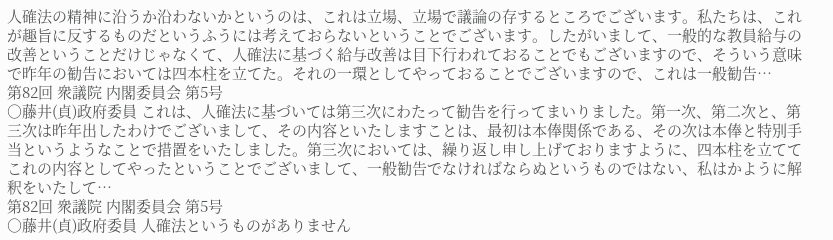人確法の精神に沿うか沿わないかというのは、これは立場、立場で議論の存するところでございます。私たちは、これが趣旨に反するものだというふうには考えておらないということでございます。したがいまして、一般的な教員給与の改善ということだけじゃなくて、人確法に基づく給与改善は目下行われておることでもございますので、そういう意味で昨年の勧告においては四本柱を立てた。それの一環としてやっておることでございますので、これは一般勧告…
第82回 衆議院 内閣委員会 第5号
○藤井(貞)政府委員 これは、人確法に基づいては第三次にわたって勧告を行ってまいりました。第一次、第二次と、第三次は昨年出したわけでございまして、その内容といたしますことは、最初は本俸関係である、その次は本俸と特別手当というようなことで措置をいたしました。第三次においては、繰り返し申し上げておりますように、四本柱を立ててこれの内容としてやったということでございまして、一般勧告でなければならぬというものではない、私はかように解釈をいたして…
第82回 衆議院 内閣委員会 第5号
○藤井(貞)政府委員 人確法というものがありません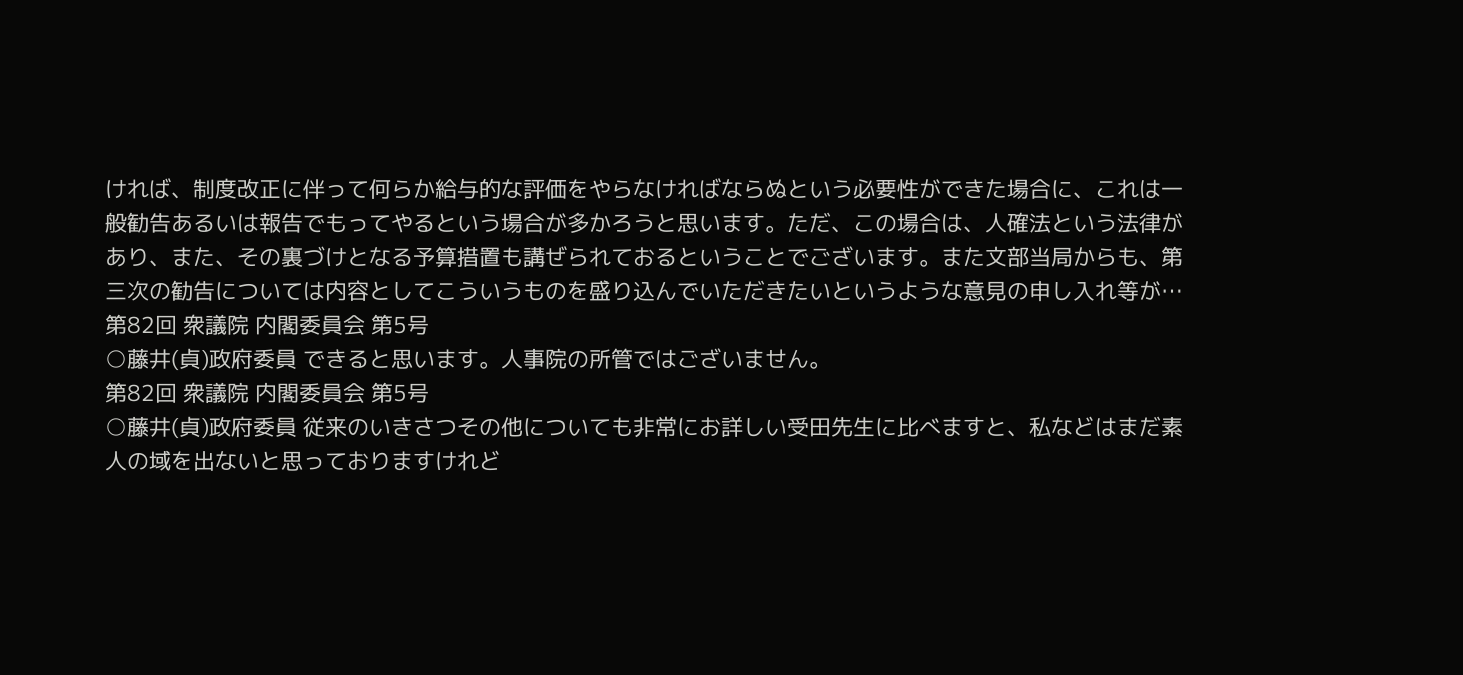ければ、制度改正に伴って何らか給与的な評価をやらなければならぬという必要性ができた場合に、これは一般勧告あるいは報告でもってやるという場合が多かろうと思います。ただ、この場合は、人確法という法律があり、また、その裏づけとなる予算措置も講ぜられておるということでございます。また文部当局からも、第三次の勧告については内容としてこういうものを盛り込んでいただきたいというような意見の申し入れ等が…
第82回 衆議院 内閣委員会 第5号
○藤井(貞)政府委員 できると思います。人事院の所管ではございません。
第82回 衆議院 内閣委員会 第5号
○藤井(貞)政府委員 従来のいきさつその他についても非常にお詳しい受田先生に比べますと、私などはまだ素人の域を出ないと思っておりますけれど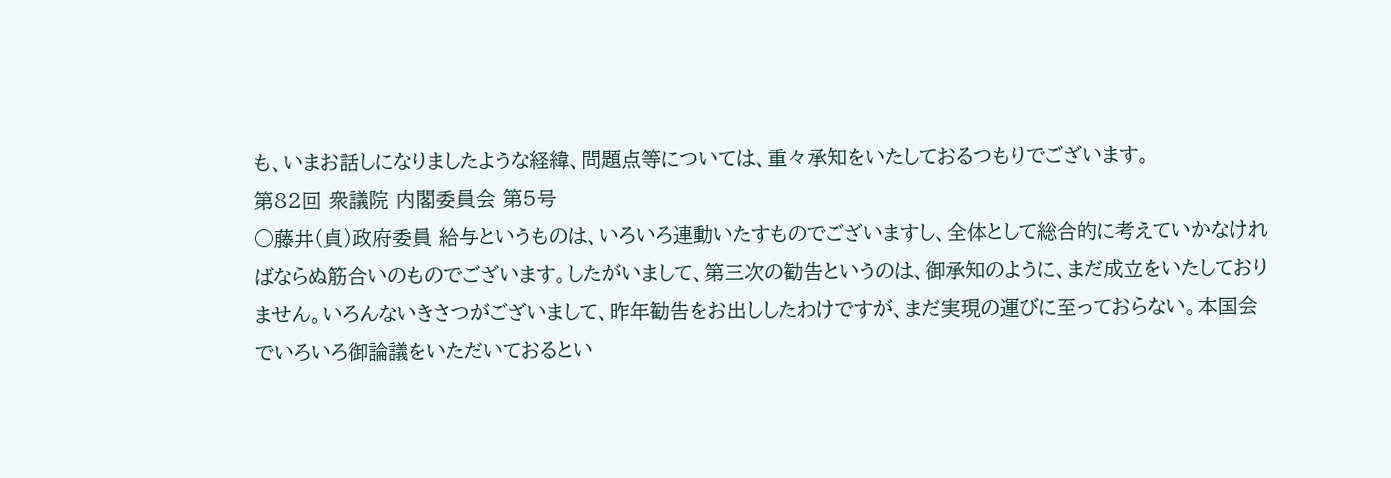も、いまお話しになりましたような経緯、問題点等については、重々承知をいたしておるつもりでございます。
第82回 衆議院 内閣委員会 第5号
○藤井(貞)政府委員 給与というものは、いろいろ連動いたすものでございますし、全体として総合的に考えていかなければならぬ筋合いのものでございます。したがいまして、第三次の勧告というのは、御承知のように、まだ成立をいたしておりません。いろんないきさつがございまして、昨年勧告をお出ししたわけですが、まだ実現の運びに至っておらない。本国会でいろいろ御論議をいただいておるとい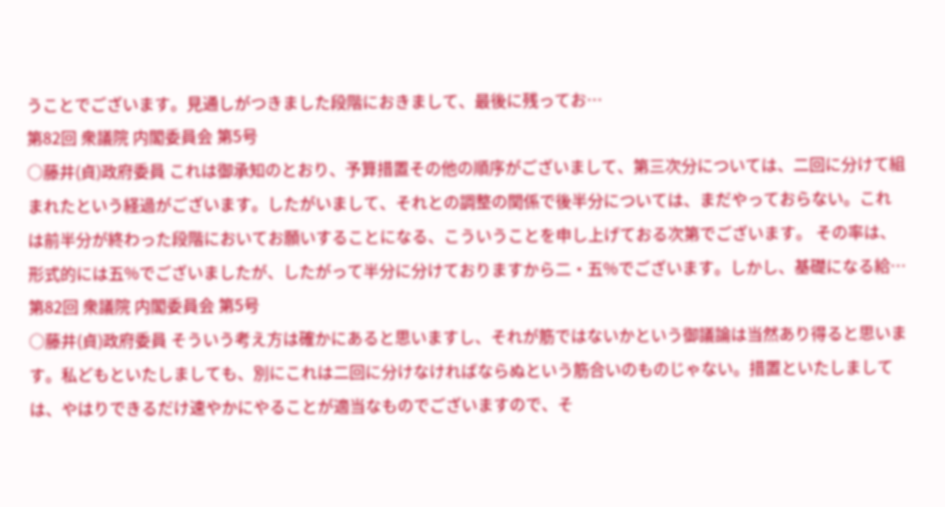うことでございます。見通しがつきました段階におきまして、最後に残ってお…
第82回 衆議院 内閣委員会 第5号
○藤井(貞)政府委員 これは御承知のとおり、予算措置その他の順序がございまして、第三次分については、二回に分けて組まれたという経過がございます。したがいまして、それとの調整の関係で後半分については、まだやっておらない。これは前半分が終わった段階においてお願いすることになる、こういうことを申し上げておる次第でございます。 その率は、形式的には五%でございましたが、したがって半分に分けておりますから二・五%でございます。しかし、基礎になる給…
第82回 衆議院 内閣委員会 第5号
○藤井(貞)政府委員 そういう考え方は確かにあると思いますし、それが筋ではないかという御議論は当然あり得ると思います。私どもといたしましても、別にこれは二回に分けなければならぬという筋合いのものじゃない。措置といたしましては、やはりできるだけ速やかにやることが適当なものでございますので、そ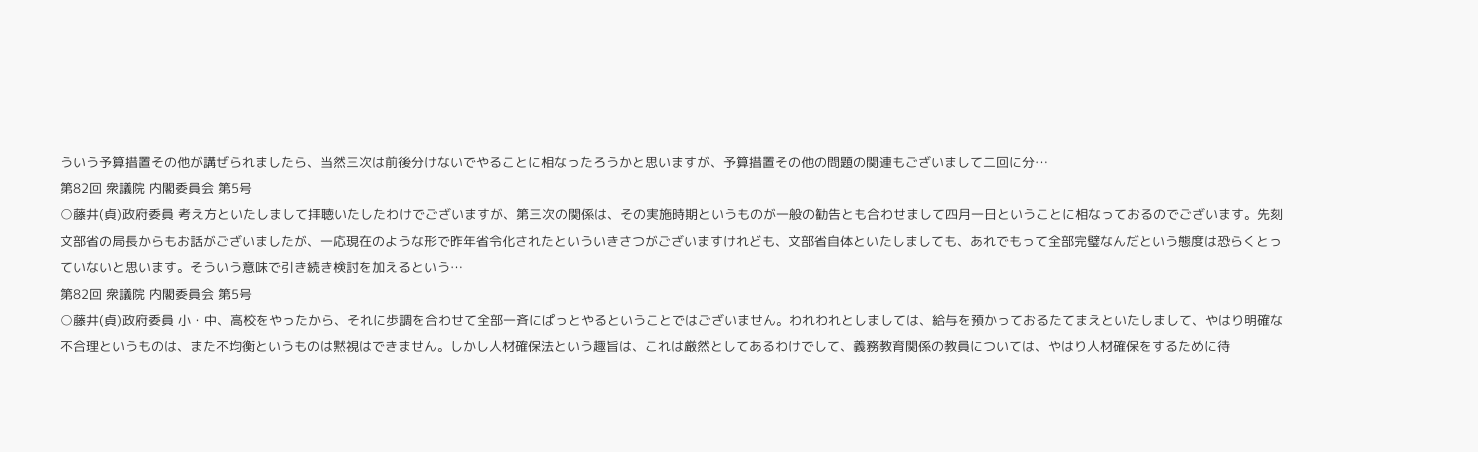ういう予算措置その他が講ぜられましたら、当然三次は前後分けないでやることに相なったろうかと思いますが、予算措置その他の問題の関連もございまして二回に分…
第82回 衆議院 内閣委員会 第5号
○藤井(貞)政府委員 考え方といたしまして拝聴いたしたわけでございますが、第三次の関係は、その実施時期というものが一般の勧告とも合わせまして四月一日ということに相なっておるのでございます。先刻文部省の局長からもお話がございましたが、一応現在のような形で昨年省令化されたといういきさつがございますけれども、文部省自体といたしましても、あれでもって全部完璧なんだという態度は恐らくとっていないと思います。そういう意味で引き続き検討を加えるという…
第82回 衆議院 内閣委員会 第5号
○藤井(貞)政府委員 小・中、高校をやったから、それに歩調を合わせて全部一斉にぱっとやるということではございません。われわれとしましては、給与を預かっておるたてまえといたしまして、やはり明確な不合理というものは、また不均衡というものは黙視はできません。しかし人材確保法という趣旨は、これは厳然としてあるわけでして、義務教育関係の教員については、やはり人材確保をするために待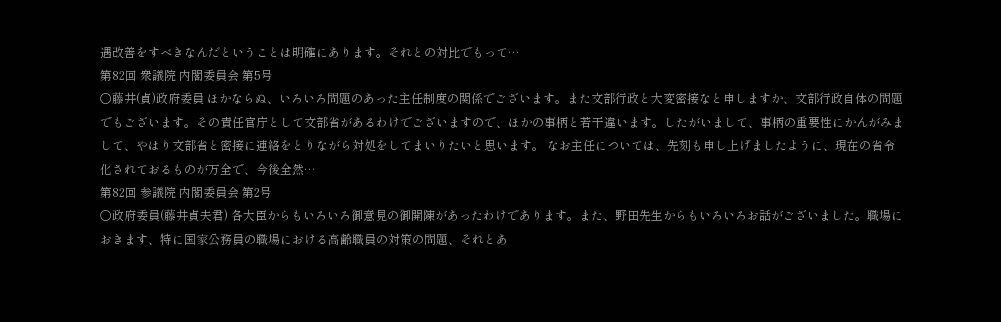遇改善をすべきなんだということは明確にあります。それとの対比でもって…
第82回 衆議院 内閣委員会 第5号
○藤井(貞)政府委員 ほかならぬ、いろいろ問題のあった主任制度の関係でございます。また文部行政と大変密接なと申しますか、文部行政自体の問題でもございます。その責任官庁として文部省があるわけでございますので、ほかの事柄と若干違います。したがいまして、事柄の重要性にかんがみまして、やはり文部省と密接に連絡をとりながら対処をしてまいりたいと思います。 なお主任については、先刻も申し上げましたように、現在の省令化されておるものが万全で、今後全然…
第82回 参議院 内閣委員会 第2号
○政府委員(藤井貞夫君) 各大臣からもいろいろ御意見の御開陳があったわけであります。また、野田先生からもいろいろお話がございました。職場におきます、特に国家公務員の職場における高齢職員の対策の問題、それとあ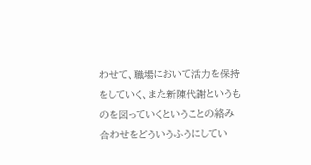わせて、職場において活力を保持をしていく、また新陳代謝というものを図っていくということの絡み合わせをどういうふうにしてい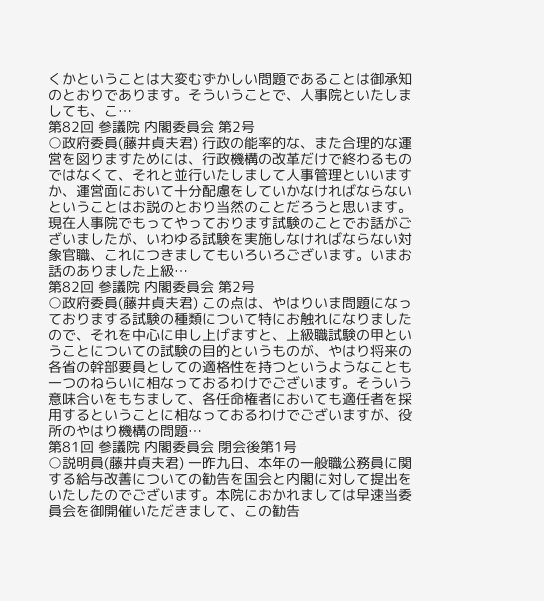くかということは大変むずかしい問題であることは御承知のとおりであります。そういうことで、人事院といたしましても、こ…
第82回 参議院 内閣委員会 第2号
○政府委員(藤井貞夫君) 行政の能率的な、また合理的な運営を図りますためには、行政機構の改革だけで終わるものではなくて、それと並行いたしまして人事管理といいますか、運営面において十分配慮をしていかなければならないということはお説のとおり当然のことだろうと思います。 現在人事院でもってやっております試験のことでお話がございましたが、いわゆる試験を実施しなければならない対象官職、これにつきましてもいろいろございます。いまお話のありました上級…
第82回 参議院 内閣委員会 第2号
○政府委員(藤井貞夫君) この点は、やはりいま問題になっておりまする試験の種類について特にお触れになりましたので、それを中心に申し上げますと、上級職試験の甲ということについての試験の目的というものが、やはり将来の各省の幹部要員としての適格性を持つというようなことも一つのねらいに相なっておるわけでございます。そういう意味合いをもちまして、各任命権者においても適任者を採用するということに相なっておるわけでございますが、役所のやはり機構の問題…
第81回 参議院 内閣委員会 閉会後第1号
○説明員(藤井貞夫君) 一昨九日、本年の一般職公務員に関する給与改善についての勧告を国会と内閣に対して提出をいたしたのでございます。本院におかれましては早速当委員会を御開催いただきまして、この勧告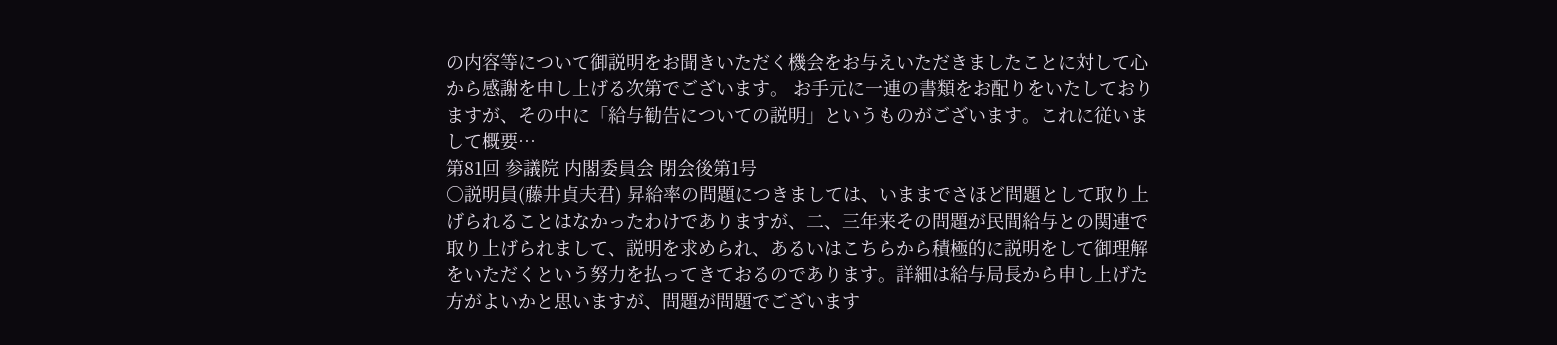の内容等について御説明をお聞きいただく機会をお与えいただきましたことに対して心から感謝を申し上げる次第でございます。 お手元に一連の書類をお配りをいたしておりますが、その中に「給与勧告についての説明」というものがございます。これに従いまして概要…
第81回 参議院 内閣委員会 閉会後第1号
○説明員(藤井貞夫君) 昇給率の問題につきましては、いままでさほど問題として取り上げられることはなかったわけでありますが、二、三年来その問題が民間給与との関連で取り上げられまして、説明を求められ、あるいはこちらから積極的に説明をして御理解をいただくという努力を払ってきておるのであります。詳細は給与局長から申し上げた方がよいかと思いますが、問題が問題でございます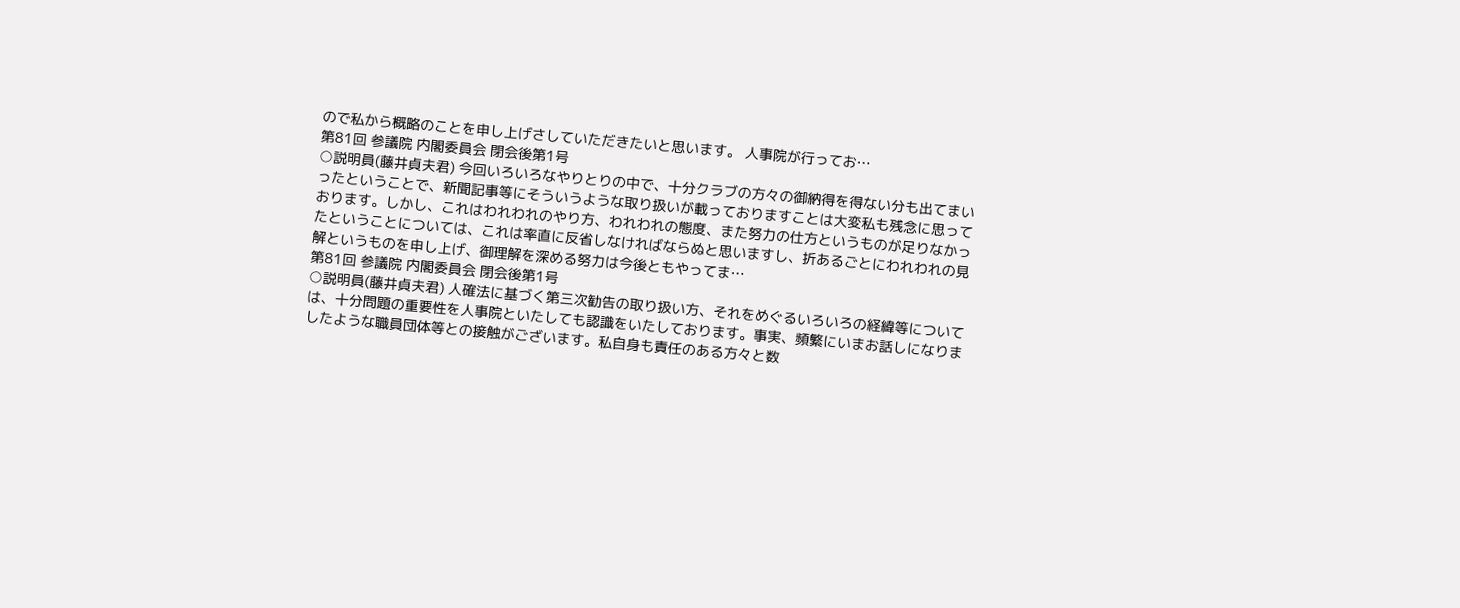ので私から概略のことを申し上げさしていただきたいと思います。 人事院が行ってお…
第81回 参議院 内閣委員会 閉会後第1号
○説明員(藤井貞夫君) 今回いろいろなやりとりの中で、十分クラブの方々の御納得を得ない分も出てまいったということで、新聞記事等にそういうような取り扱いが載っておりますことは大変私も残念に思っております。しかし、これはわれわれのやり方、われわれの態度、また努力の仕方というものが足りなかったということについては、これは率直に反省しなければならぬと思いますし、折あるごとにわれわれの見解というものを申し上げ、御理解を深める努力は今後ともやってま…
第81回 参議院 内閣委員会 閉会後第1号
○説明員(藤井貞夫君) 人確法に基づく第三次勧告の取り扱い方、それをめぐるいろいろの経緯等については、十分問題の重要性を人事院といたしても認識をいたしております。事実、頻繁にいまお話しになりましたような職員団体等との接触がございます。私自身も責任のある方々と数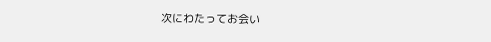次にわたってお会い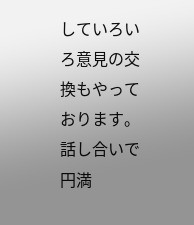していろいろ意見の交換もやっております。話し合いで円満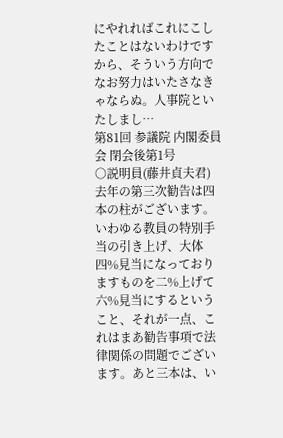にやれればこれにこしたことはないわけですから、そういう方向でなお努力はいたさなきゃならぬ。人事院といたしまし…
第81回 参議院 内閣委員会 閉会後第1号
○説明員(藤井貞夫君) 去年の第三次勧告は四本の柱がございます。いわゆる教員の特別手当の引き上げ、大体四%見当になっておりますものを二%上げて六%見当にするということ、それが一点、これはまあ勧告事項で法律関係の問題でございます。あと三本は、い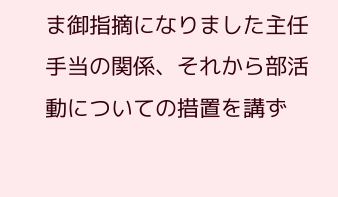ま御指摘になりました主任手当の関係、それから部活動についての措置を講ず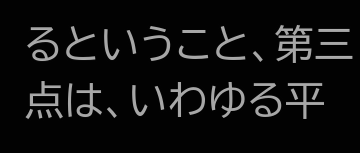るということ、第三点は、いわゆる平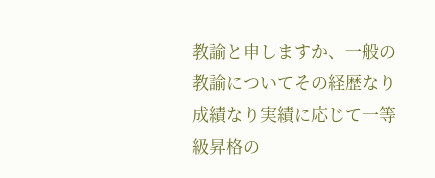教諭と申しますか、一般の教諭についてその経歴なり成績なり実績に応じて一等級昇格の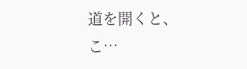道を開くと、こ…